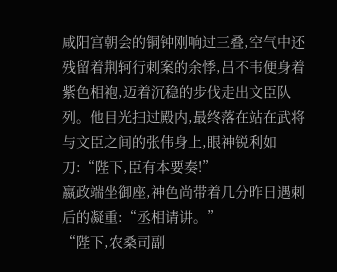咸阳宫朝会的铜钟刚响过三叠,空气中还残留着荆轲行刺案的余悸,吕不韦便身着紫色相袍,迈着沉稳的步伐走出文臣队列。他目光扫过殿内,最终落在站在武将与文臣之间的张伟身上,眼神锐利如刀:“陛下,臣有本要奏!”
嬴政端坐御座,神色尚带着几分昨日遇刺后的凝重:“丞相请讲。”
“陛下,农桑司副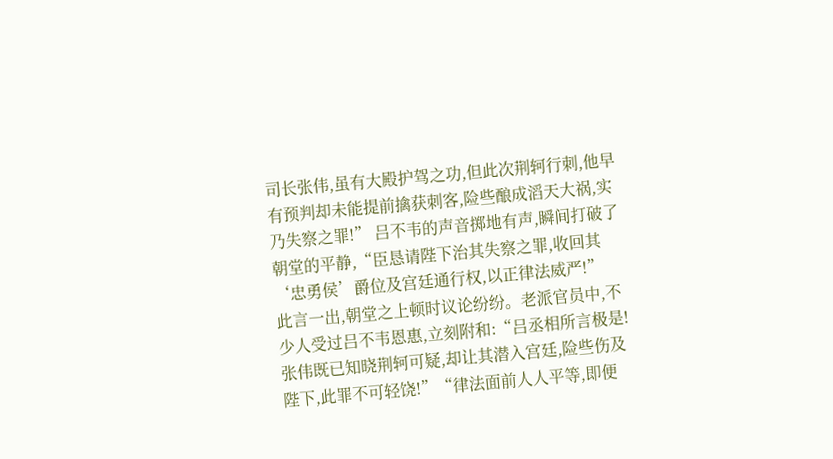司长张伟,虽有大殿护驾之功,但此次荆轲行刺,他早有预判却未能提前擒获刺客,险些酿成滔天大祸,实乃失察之罪!” 吕不韦的声音掷地有声,瞬间打破了朝堂的平静,“臣恳请陛下治其失察之罪,收回其‘忠勇侯’爵位及宫廷通行权,以正律法威严!”
此言一出,朝堂之上顿时议论纷纷。老派官员中,不少人受过吕不韦恩惠,立刻附和:“吕丞相所言极是!张伟既已知晓荆轲可疑,却让其潜入宫廷,险些伤及陛下,此罪不可轻饶!”“律法面前人人平等,即便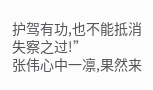护驾有功,也不能抵消失察之过!”
张伟心中一凛,果然来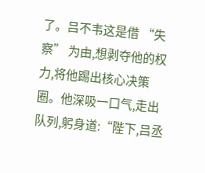了。吕不韦这是借 “失察” 为由,想剥夺他的权力,将他踢出核心决策圈。他深吸一口气,走出队列,躬身道:“陛下,吕丞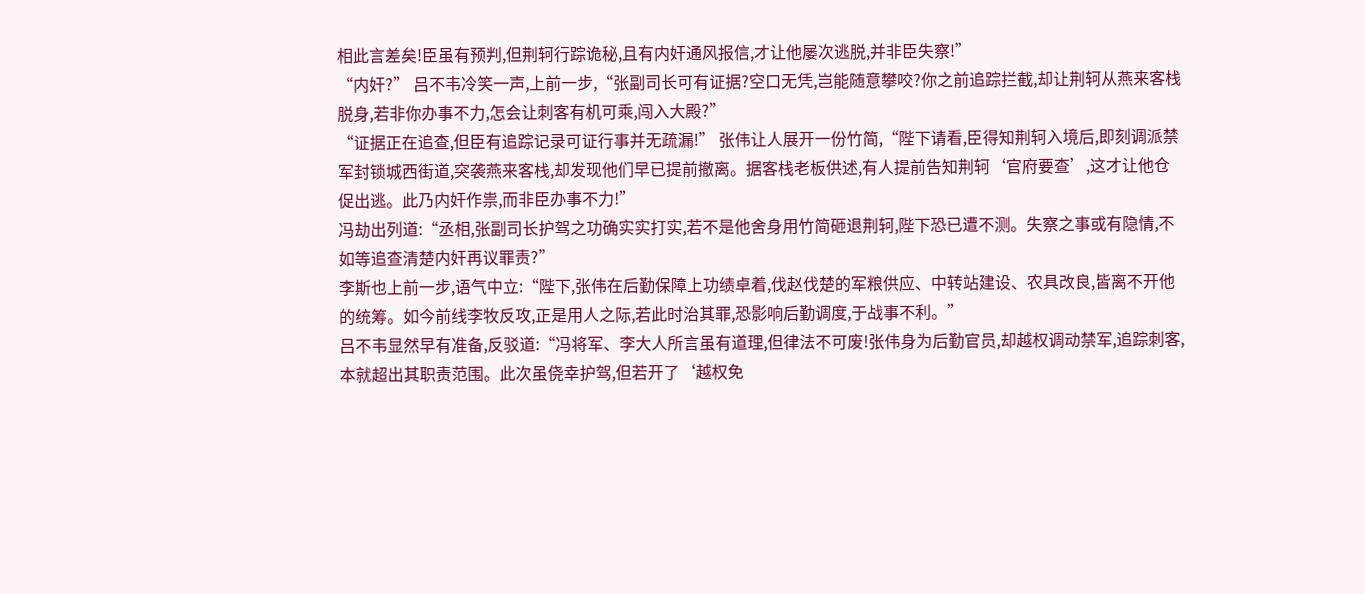相此言差矣!臣虽有预判,但荆轲行踪诡秘,且有内奸通风报信,才让他屡次逃脱,并非臣失察!”
“内奸?” 吕不韦冷笑一声,上前一步,“张副司长可有证据?空口无凭,岂能随意攀咬?你之前追踪拦截,却让荆轲从燕来客栈脱身,若非你办事不力,怎会让刺客有机可乘,闯入大殿?”
“证据正在追查,但臣有追踪记录可证行事并无疏漏!” 张伟让人展开一份竹简,“陛下请看,臣得知荆轲入境后,即刻调派禁军封锁城西街道,突袭燕来客栈,却发现他们早已提前撤离。据客栈老板供述,有人提前告知荆轲‘官府要查’,这才让他仓促出逃。此乃内奸作祟,而非臣办事不力!”
冯劫出列道:“丞相,张副司长护驾之功确实实打实,若不是他舍身用竹简砸退荆轲,陛下恐已遭不测。失察之事或有隐情,不如等追查清楚内奸再议罪责?”
李斯也上前一步,语气中立:“陛下,张伟在后勤保障上功绩卓着,伐赵伐楚的军粮供应、中转站建设、农具改良,皆离不开他的统筹。如今前线李牧反攻,正是用人之际,若此时治其罪,恐影响后勤调度,于战事不利。”
吕不韦显然早有准备,反驳道:“冯将军、李大人所言虽有道理,但律法不可废!张伟身为后勤官员,却越权调动禁军,追踪刺客,本就超出其职责范围。此次虽侥幸护驾,但若开了‘越权免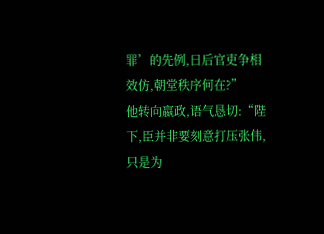罪’的先例,日后官吏争相效仿,朝堂秩序何在?”
他转向嬴政,语气恳切:“陛下,臣并非要刻意打压张伟,只是为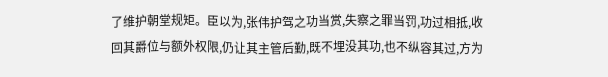了维护朝堂规矩。臣以为,张伟护驾之功当赏,失察之罪当罚,功过相抵,收回其爵位与额外权限,仍让其主管后勤,既不埋没其功,也不纵容其过,方为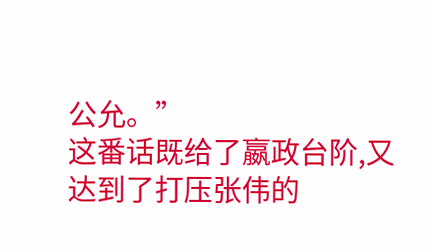公允。”
这番话既给了嬴政台阶,又达到了打压张伟的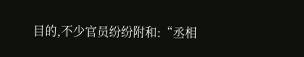目的,不少官员纷纷附和:“丞相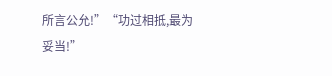所言公允!”“功过相抵,最为妥当!”